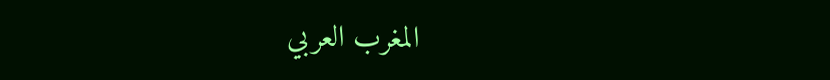المغرب العربي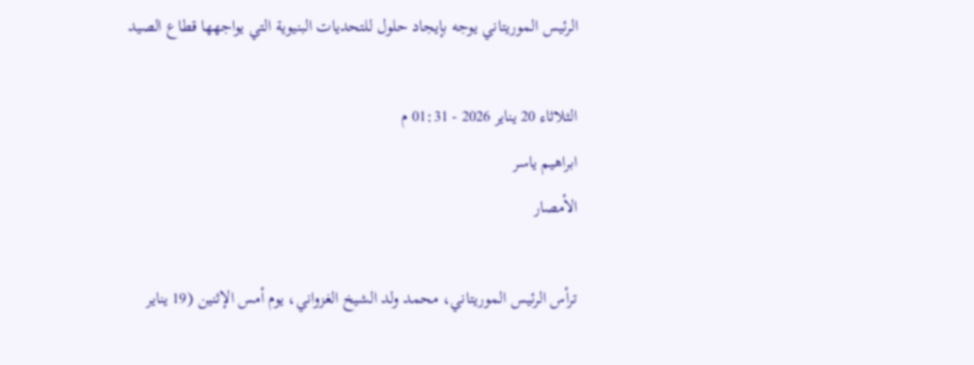الرئيس الموريتاني يوجه بإيجاد حلول للتحديات البنيوية التي يواجهها قطاع الصيد

الثلاثاء 20 يناير 2026 - 01:31 م
ابراهيم ياسر
الأمصار

ترأس الرئيس الموريتاني، محمد ولد الشيخ الغزواني، يوم أمس الإثنين (19 يناير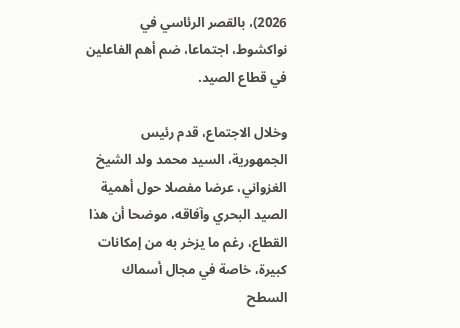2026)، بالقصر الرئاسي في نواكشوط، اجتماعا، ضم أهم الفاعلين في قطاع الصيد.

وخلال الاجتماع، قدم رئيس الجمهورية، السيد محمد ولد الشيخ الغزواني، عرضا مفصلا حول أهمية الصيد البحري وآفاقه، موضحا أن هذا القطاع، رغم ما يزخر به من إمكانات كبيرة، خاصة في مجال أسماك السطح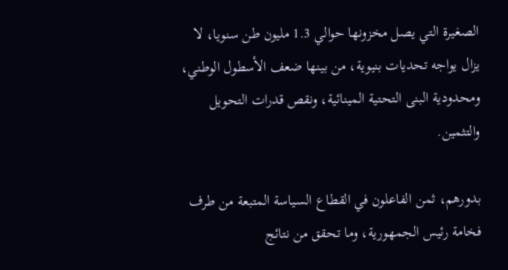الصغيرة التي يصل مخزونها حوالي 1.3 مليون طن سنويا، لا يزال يواجه تحديات بنيوية، من بينها ضعف الأسطول الوطني، ومحدودية البنى التحتية المينائية، ونقص قدرات التحويل والتثمين.

بدورهم، ثمن الفاعلون في القطاع السياسة المتبعة من طرف فخامة رئيس الجمهورية، وما تحقق من نتائج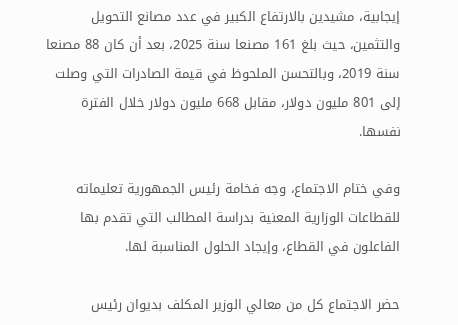إيجابية، مشيدين بالارتفاع الكبير في عدد مصانع التحويل والتثمين، حيث بلغ 161 مصنعا سنة 2025، بعد أن كان 88 مصنعا سنة 2019، وبالتحسن الملحوظ في قيمة الصادرات التي وصلت إلى 801 مليون دولار، مقابل 668 مليون دولار خلال الفترة نفسها.

وفي ختام الاجتماع، وجه فخامة رئيس الجمهورية تعليماته للقطاعات الوزارية المعنية بدراسة المطالب التي تقدم بها الفاعلون في القطاع، وإيجاد الحلول المناسبة لها.

حضر الاجتماع كل من معالي الوزير المكلف بديوان رئيس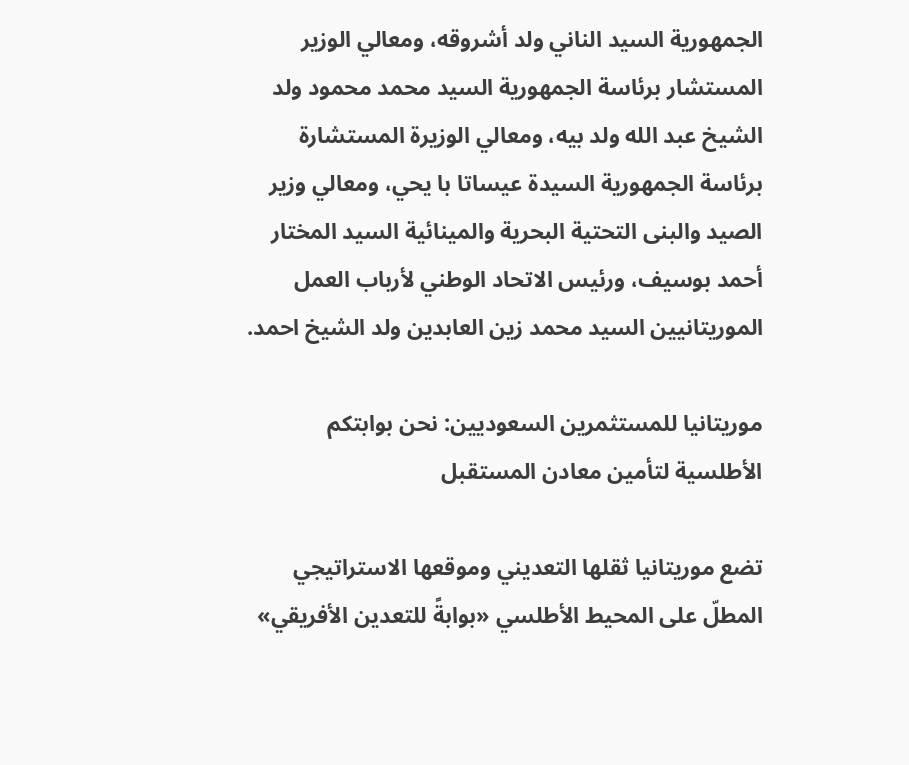الجمهورية السيد الناني ولد أشروقه، ومعالي الوزير المستشار برئاسة الجمهورية السيد محمد محمود ولد الشيخ عبد الله ولد بيه، ومعالي الوزيرة المستشارة برئاسة الجمهورية السيدة عيساتا با يحي، ومعالي وزير الصيد والبنى التحتية البحرية والمينائية السيد المختار أحمد بوسيف، ورئيس الاتحاد الوطني لأرباب العمل الموريتانيين السيد محمد زين العابدين ولد الشيخ احمد.

موريتانيا للمستثمرين السعوديين: نحن بوابتكم الأطلسية لتأمين معادن المستقبل

تضع موريتانيا ثقلها التعديني وموقعها الاستراتيجي المطلّ على المحيط الأطلسي «بوابةً للتعدين الأفريقي»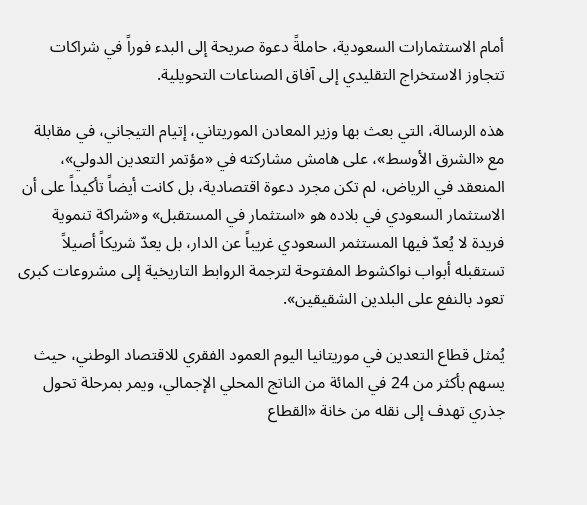أمام الاستثمارات السعودية، حاملةً دعوة صريحة إلى البدء فوراً في شراكات تتجاوز الاستخراج التقليدي إلى آفاق الصناعات التحويلية.

هذه الرسالة، التي بعث بها وزير المعادن الموريتاني، إتيام التيجاني، في مقابلة مع «الشرق الأوسط»، على هامش مشاركته في «مؤتمر التعدين الدولي»، المنعقد في الرياض، لم تكن مجرد دعوة اقتصادية، بل كانت أيضاً تأكيداً على أن الاستثمار السعودي في بلاده هو «استثمار في المستقبل» و«شراكة تنموية فريدة لا يُعدّ فيها المستثمر السعودي غريباً عن الدار، بل يعدّ شريكاً أصيلاً تستقبله أبواب نواكشوط المفتوحة لترجمة الروابط التاريخية إلى مشروعات كبرى تعود بالنفع على البلدين الشقيقين».

يُمثل قطاع التعدين في موريتانيا اليوم العمود الفقري للاقتصاد الوطني، حيث يسهم بأكثر من 24 في المائة من الناتج المحلي الإجمالي، ويمر بمرحلة تحول جذري تهدف إلى نقله من خانة «القطاع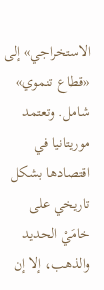الاستخراجي» إلى «قطاع تنموي» شامل. وتعتمد موريتانيا في اقتصادها بشكل تاريخي على خامَيْ الحديد والذهب، إلا إن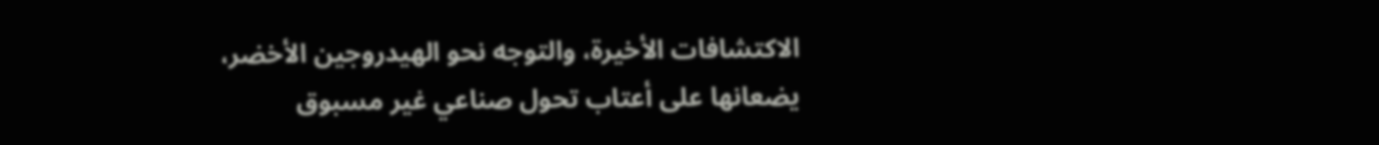الاكتشافات الأخيرة، والتوجه نحو الهيدروجين الأخضر، يضعانها على أعتاب تحول صناعي غير مسبوق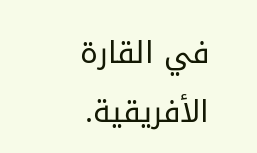في القارة الأفريقية.